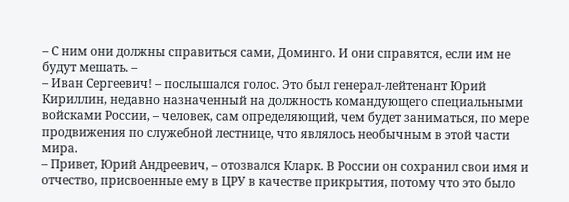– С ним они должны справиться сами, Доминго. И они справятся, если им не будут мешать. –
– Иван Сергеевич! – послышался голос. Это был генерал-лейтенант Юрий Кириллин, недавно назначенный на должность командующего специальными войсками России, – человек, сам определяющий, чем будет заниматься, по мере продвижения по служебной лестнице, что являлось необычным в этой части мира.
– Привет, Юрий Андреевич, – отозвался Кларк. В России он сохранил свои имя и отчество, присвоенные ему в ЦРУ в качестве прикрытия, потому что это было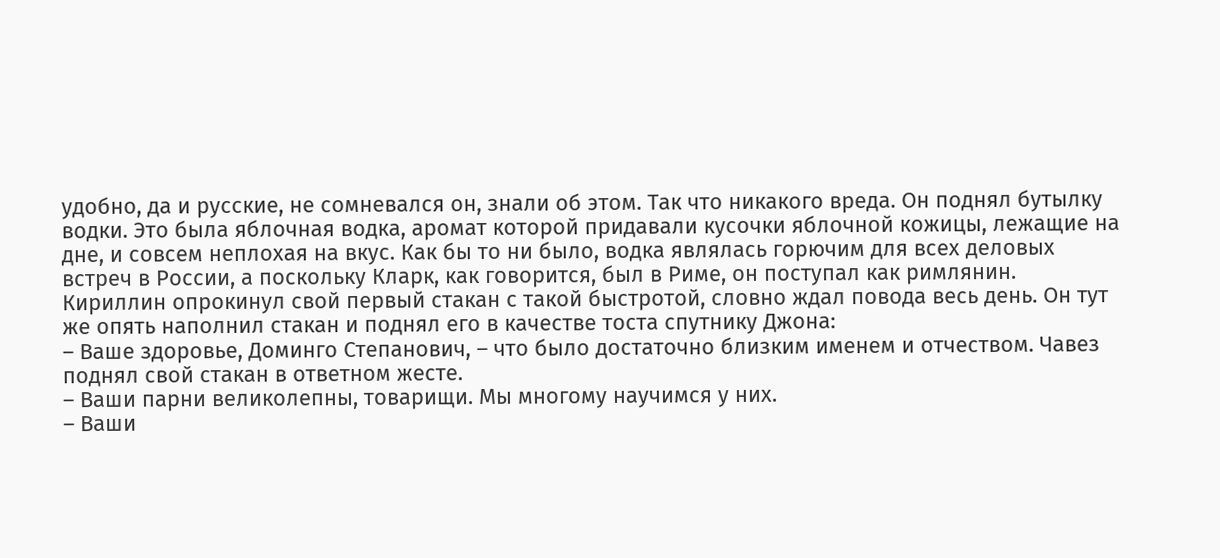удобно, да и русские, не сомневался он, знали об этом. Так что никакого вреда. Он поднял бутылку водки. Это была яблочная водка, аромат которой придавали кусочки яблочной кожицы, лежащие на дне, и совсем неплохая на вкус. Как бы то ни было, водка являлась горючим для всех деловых встреч в России, а поскольку Кларк, как говорится, был в Риме, он поступал как римлянин.
Кириллин опрокинул свой первый стакан с такой быстротой, словно ждал повода весь день. Он тут же опять наполнил стакан и поднял его в качестве тоста спутнику Джона:
– Ваше здоровье, Доминго Степанович, – что было достаточно близким именем и отчеством. Чавез поднял свой стакан в ответном жесте.
– Ваши парни великолепны, товарищи. Мы многому научимся у них.
– Ваши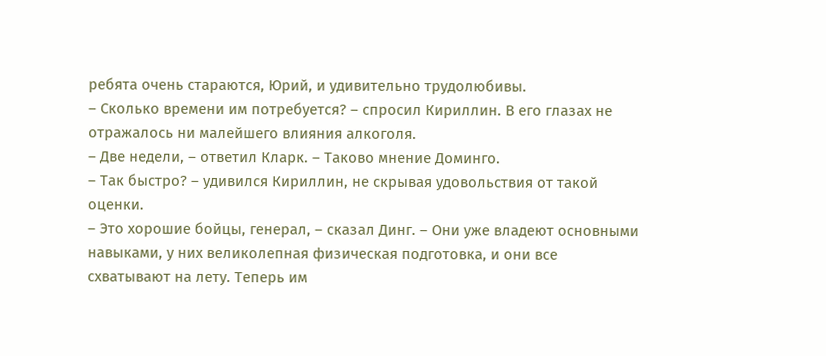ребята очень стараются, Юрий, и удивительно трудолюбивы.
– Сколько времени им потребуется? – спросил Кириллин. В его глазах не отражалось ни малейшего влияния алкоголя.
– Две недели, – ответил Кларк. – Таково мнение Доминго.
– Так быстро? – удивился Кириллин, не скрывая удовольствия от такой оценки.
– Это хорошие бойцы, генерал, – сказал Динг. – Они уже владеют основными навыками, у них великолепная физическая подготовка, и они все схватывают на лету. Теперь им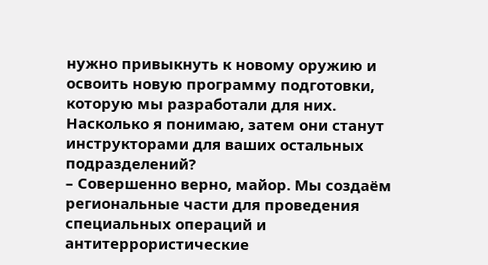нужно привыкнуть к новому оружию и освоить новую программу подготовки, которую мы разработали для них. Насколько я понимаю, затем они станут инструкторами для ваших остальных подразделений?
– Совершенно верно, майор. Мы создаём региональные части для проведения специальных операций и антитеррористические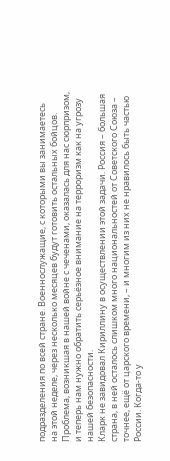подразделения по всей стране. Военнослужащие, с которыми вы занимаетесь на этой неделе, через несколько месяцев будут готовить остальных бойцов. Проблема, возникшая в нашей войне с чеченами, оказалась для нас сюрпризом, и теперь нам нужно обратить серьёзное внимание на терроризм как на угрозу нашей безопасности.
Кларк не завидовал Кириллину в осуществлении этой задачи. Россия – большая страна, в ней осталось слишком много национальностей от Советского Союза – точнее, ещё от царского времени, – и многим из них не нравилось быть частью России. Когда-то у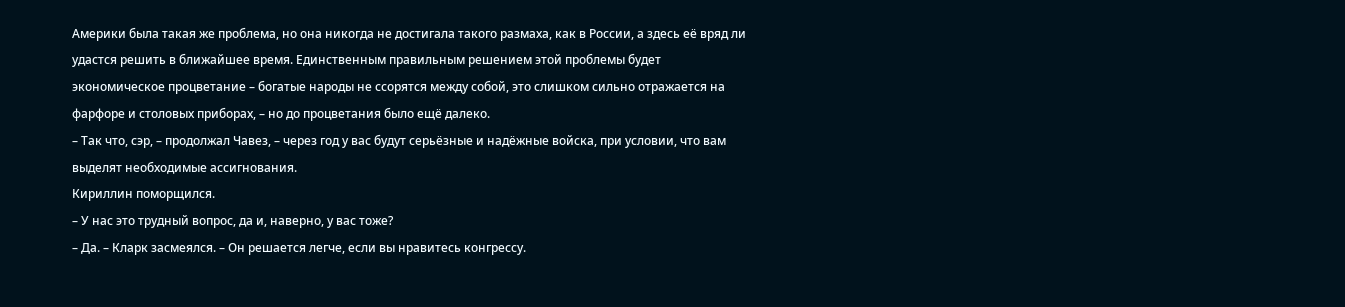Америки была такая же проблема, но она никогда не достигала такого размаха, как в России, а здесь её вряд ли удастся решить в ближайшее время. Единственным правильным решением этой проблемы будет экономическое процветание – богатые народы не ссорятся между собой, это слишком сильно отражается на фарфоре и столовых приборах, – но до процветания было ещё далеко.
– Так что, сэр, – продолжал Чавез, – через год у вас будут серьёзные и надёжные войска, при условии, что вам выделят необходимые ассигнования.
Кириллин поморщился.
– У нас это трудный вопрос, да и, наверно, у вас тоже?
– Да. – Кларк засмеялся. – Он решается легче, если вы нравитесь конгрессу.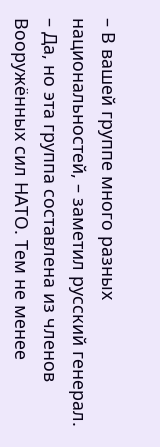– В вашей группе много разных национальностей, – заметил русский генерал.
– Да, но эта группа составлена из членов Вооружённых сил НАТО. Тем не менее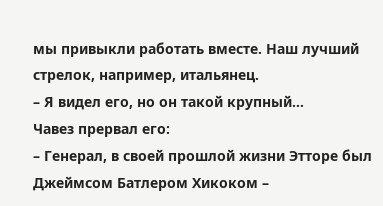мы привыкли работать вместе. Наш лучший стрелок, например, итальянец.
– Я видел его, но он такой крупный…
Чавез прервал его:
– Генерал, в своей прошлой жизни Этторе был Джеймсом Батлером Хикоком –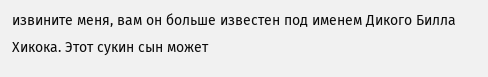извините меня, вам он больше известен под именем Дикого Билла Хикока. Этот сукин сын может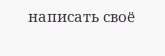написать своё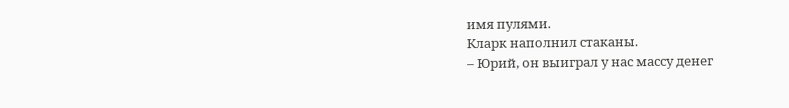имя пулями.
Кларк наполнил стаканы.
– Юрий, он выиграл у нас массу денег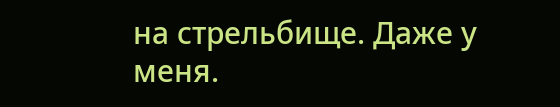на стрельбище. Даже у меня.